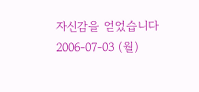자신감을 얻었습니다
2006-07-03 (월)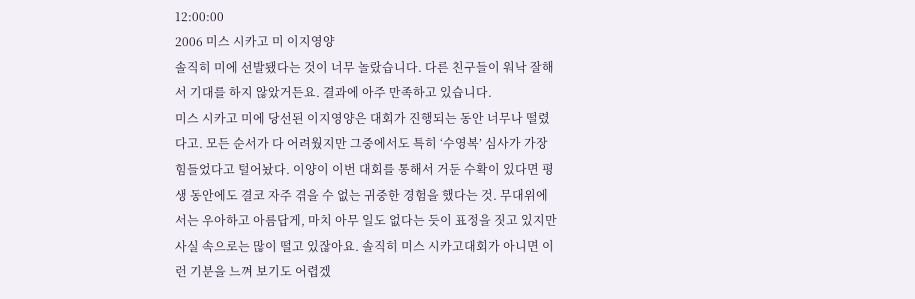12:00:00
2006 미스 시카고 미 이지영양
솔직히 미에 선발됐다는 것이 너무 놀랐습니다. 다른 친구들이 워낙 잘해서 기대를 하지 않았거든요. 결과에 아주 만족하고 있습니다.
미스 시카고 미에 당선된 이지영양은 대회가 진행되는 동안 너무나 떨렸다고. 모든 순서가 다 어려웠지만 그중에서도 특히 ‘수영복’ 심사가 가장 힘들었다고 털어놨다. 이양이 이번 대회를 통해서 거둔 수확이 있다면 평생 동안에도 결코 자주 겪을 수 없는 귀중한 경험을 했다는 것. 무대위에서는 우아하고 아름답게, 마치 아무 일도 없다는 듯이 표정을 짓고 있지만 사실 속으로는 많이 떨고 있잖아요. 솔직히 미스 시카고대회가 아니면 이런 기분을 느껴 보기도 어렵겠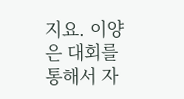지요. 이양은 대회를 통해서 자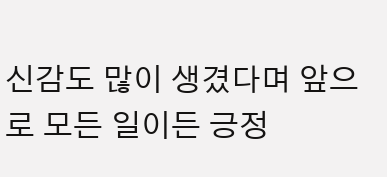신감도 많이 생겼다며 앞으로 모든 일이든 긍정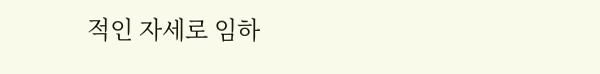적인 자세로 임하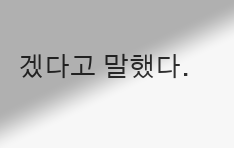겠다고 말했다.